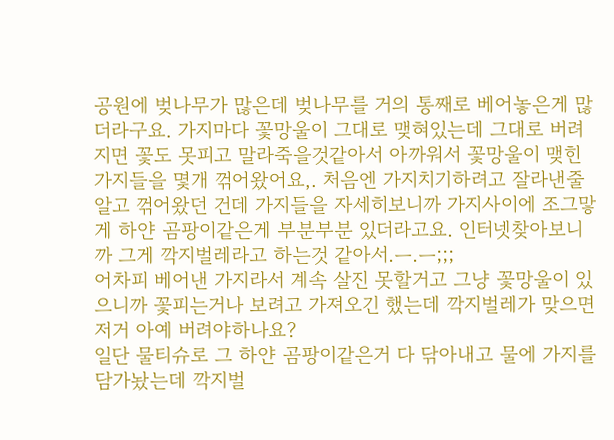공원에 벚나무가 많은데 벚나무를 거의 통째로 베어놓은게 많더라구요. 가지마다 꽃망울이 그대로 맺혀있는데 그대로 버려지면 꽃도 못피고 말라죽을것같아서 아까워서 꽃망울이 맺힌 가지들을 몇개 꺾어왔어요,. 처음엔 가지치기하려고 잘라낸줄 알고 꺾어왔던 건데 가지들을 자세히보니까 가지사이에 조그맣게 하얀 곰팡이같은게 부분부분 있더라고요. 인터넷찾아보니까 그게 깍지벌레라고 하는것 같아서.ㅡ.ㅡ;;;
어차피 베어낸 가지라서 계속 살진 못할거고 그냥 꽃망울이 있으니까 꽃피는거나 보려고 가져오긴 했는데 깍지벌레가 맞으면 저거 아예 버려야하나요?
일단 물티슈로 그 하얀 곰팡이같은거 다 닦아내고 물에 가지를 담가놨는데 깍지벌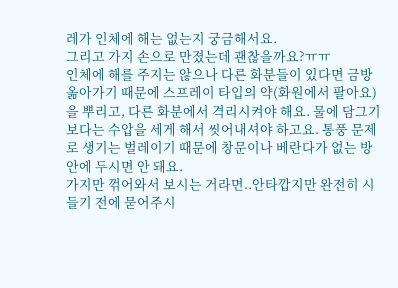레가 인체에 해는 없는지 궁금해서요.
그리고 가지 손으로 만졌는데 괜찮을까요?ㅠㅠ
인체에 해를 주지는 않으나 다른 화분들이 있다면 금방 옮아가기 때문에 스프레이 타입의 약(화원에서 팔아요) 을 뿌리고, 다른 화분에서 격리시켜야 해요. 물에 담그기 보다는 수압을 세게 해서 씻어내셔야 하고요. 통풍 문제로 생기는 벌레이기 때문에 창문이나 베란다가 없는 방 안에 두시면 안 돼요.
가지만 꺾어와서 보시는 거라면..안타깝지만 완전히 시들기 전에 묻어주시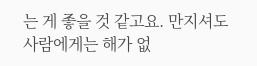는 게 좋을 것 같고요. 만지셔도 사람에게는 해가 없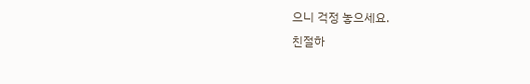으니 걱정 놓으세요.
친절하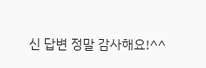신 답변 정말 감사해요!^^